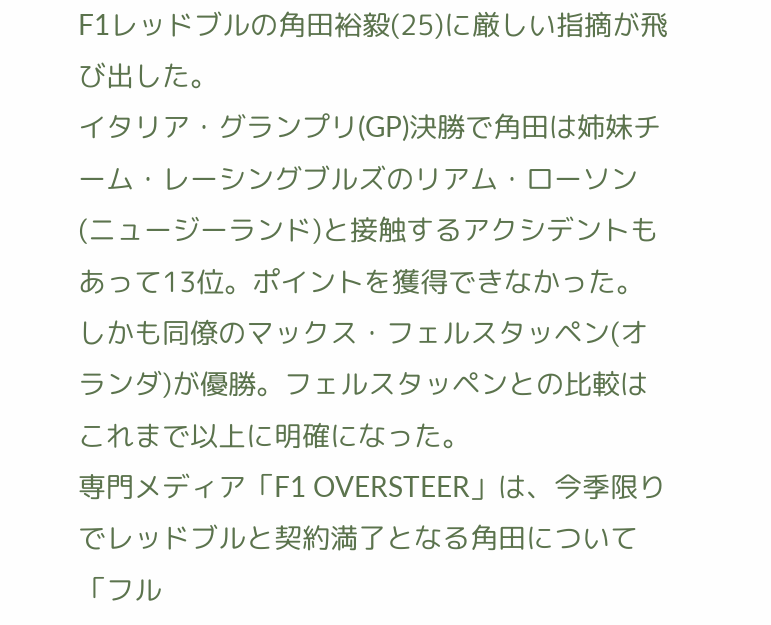F1レッドブルの角田裕毅(25)に厳しい指摘が飛び出した。
イタリア・グランプリ(GP)決勝で角田は姉妹チーム・レーシングブルズのリアム・ローソン(ニュージーランド)と接触するアクシデントもあって13位。ポイントを獲得できなかった。しかも同僚のマックス・フェルスタッペン(オランダ)が優勝。フェルスタッペンとの比較はこれまで以上に明確になった。
専門メディア「F1 OVERSTEER」は、今季限りでレッドブルと契約満了となる角田について「フル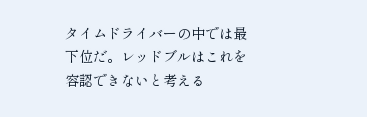タイムドライバーの中では最下位だ。レッドブルはこれを容認できないと考える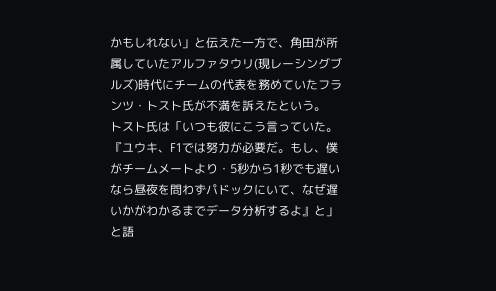かもしれない」と伝えた一方で、角田が所属していたアルファタウリ(現レーシングブルズ)時代にチームの代表を務めていたフランツ・トスト氏が不満を訴えたという。
トスト氏は「いつも彼にこう言っていた。『ユウキ、F1では努力が必要だ。もし、僕がチームメートより・5秒から1秒でも遅いなら昼夜を問わずパドックにいて、なぜ遅いかがわかるまでデータ分析するよ』と」と語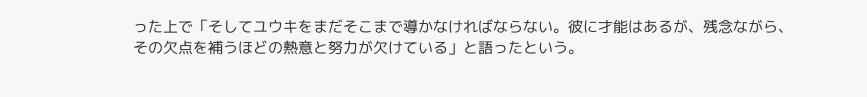った上で「そしてユウキをまだそこまで導かなければならない。彼に才能はあるが、残念ながら、その欠点を補うほどの熱意と努力が欠けている」と語ったという。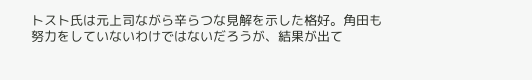トスト氏は元上司ながら辛らつな見解を示した格好。角田も努力をしていないわけではないだろうが、結果が出て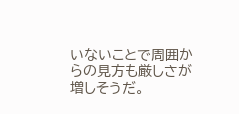いないことで周囲からの見方も厳しさが増しそうだ。